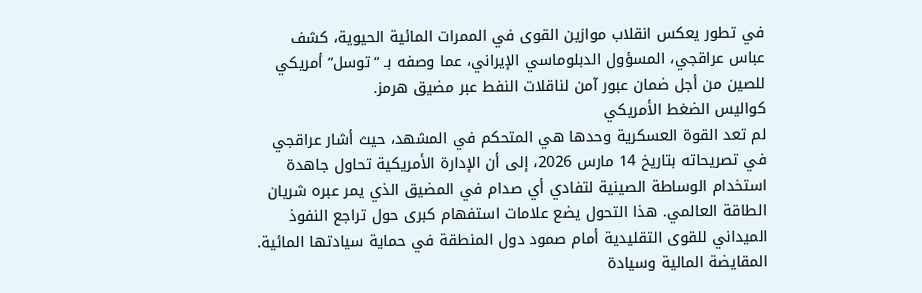في تطور يعكس انقلاب موازين القوى في الممرات المائية الحيوية، كشف عباس عراقجي، المسؤول الدبلوماسي الإيراني، عما وصفه بـ “توسل” أمريكي للصين من أجل ضمان عبور آمن لناقلات النفط عبر مضيق هرمز.
كواليس الضغط الأمريكي
لم تعد القوة العسكرية وحدها هي المتحكم في المشهد، حيث أشار عراقجي في تصريحاته بتاريخ 14 مارس 2026، إلى أن الإدارة الأمريكية تحاول جاهدة استخدام الوساطة الصينية لتفادي أي صدام في المضيق الذي يمر عبره شريان الطاقة العالمي. هذا التحول يضع علامات استفهام كبرى حول تراجع النفوذ الميداني للقوى التقليدية أمام صمود دول المنطقة في حماية سيادتها المائية.
المقايضة المالية وسيادة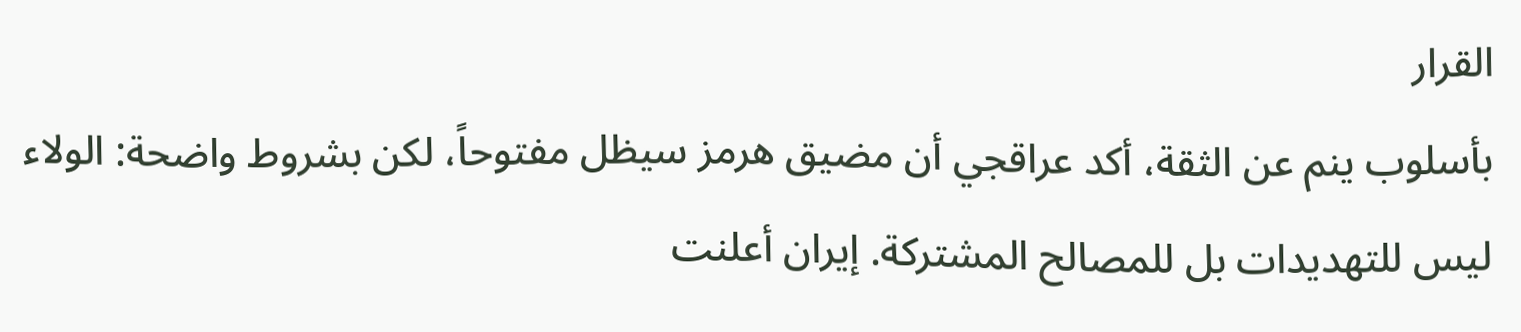القرار
بأسلوب ينم عن الثقة، أكد عراقجي أن مضيق هرمز سيظل مفتوحاً، لكن بشروط واضحة: الولاء ليس للتهديدات بل للمصالح المشتركة. إيران أعلنت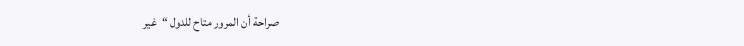صراحة أن المرور متاح للدول “غير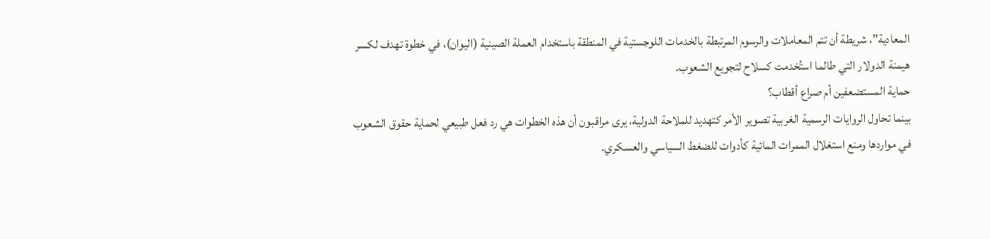المعادية”، شريطة أن تتم المعاملات والرسوم المرتبطة بالخدمات اللوجستية في المنطقة باستخدام العملة الصينية (اليوان)، في خطوة تهدف لكسر هيمنة الدولار التي طالما استُخدمت كسلاح لتجويع الشعوب.
حماية المستضعفين أم صراع أقطاب؟
بينما تحاول الروايات الرسمية الغربية تصوير الأمر كتهديد للملاحة الدولية، يرى مراقبون أن هذه الخطوات هي رد فعل طبيعي لحماية حقوق الشعوب في مواردها ومنع استغلال الممرات المائية كأدوات للضغط السياسي والعسكري.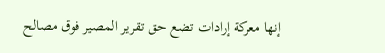إنها معركة إرادات تضع حق تقرير المصير فوق مصالح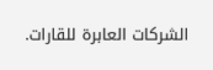الشركات العابرة للقارات.